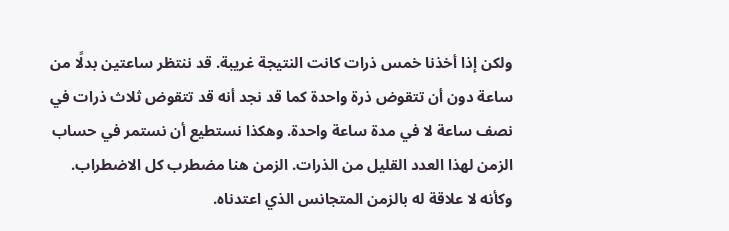ولكن إذا أخذنا خمس ذرات كانت النتيجة غريبة. قد ننتظر ساعتين بدلًا من ساعة دون أن تتقوض ذرة واحدة كما قد نجد أنه قد تتقوض ثلاث ذرات في نصف ساعة لا في مدة ساعة واحدة. وهكذا نستطيع أن نستمر في حساب الزمن لهذا العدد القليل من الذرات. الزمن هنا مضطرب كل الاضطراب. وكأنه لا علاقة له بالزمن المتجانس الذي اعتدناه.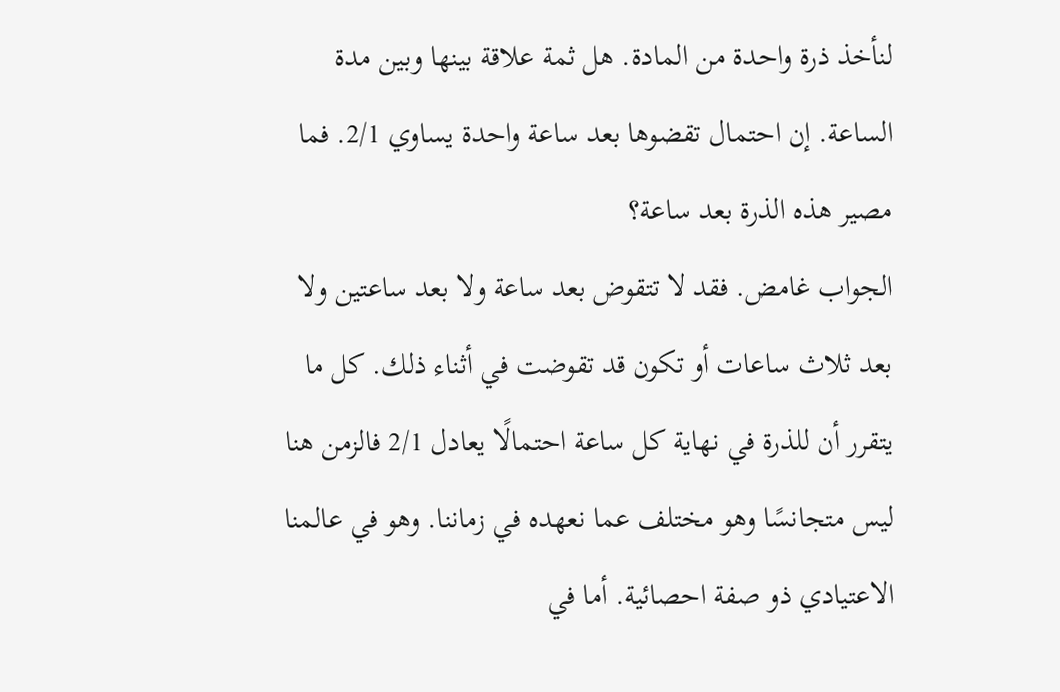لنأخذ ذرة واحدة من المادة. هل ثمة علاقة بينها وبين مدة الساعة. إن احتمال تقضوها بعد ساعة واحدة يساوي 2/1. فما مصير هذه الذرة بعد ساعة؟
الجواب غامض. فقد لا تتقوض بعد ساعة ولا بعد ساعتين ولا بعد ثلاث ساعات أو تكون قد تقوضت في أثناء ذلك. كل ما يتقرر أن للذرة في نهاية كل ساعة احتمالًا يعادل 2/1 فالزمن هنا ليس متجانسًا وهو مختلف عما نعهده في زماننا. وهو في عالمنا الاعتيادي ذو صفة احصائية. أما في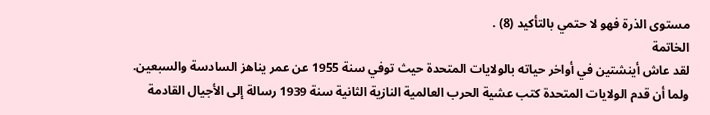مستوى الذرة فهو لا حتمي بالتأكيد (8) .
الخاتمة
لقد عاش أينشتين في أواخر حياته بالولايات المتحدة حيث توفي سنة 1955 عن عمر يناهز السادسة والسبعين. ولما أن قدم الولايات المتحدة كتب عشية الحرب العالمية النازية الثانية سنة 1939 رسالة إلى الأجيال القادمة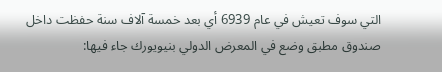التي سوف تعيش في عام 6939 أي بعد خمسة آلاف سنة حفظت داخل صندوق مطبق وضع في المعرض الدولي بنيويورك جاء فيها: